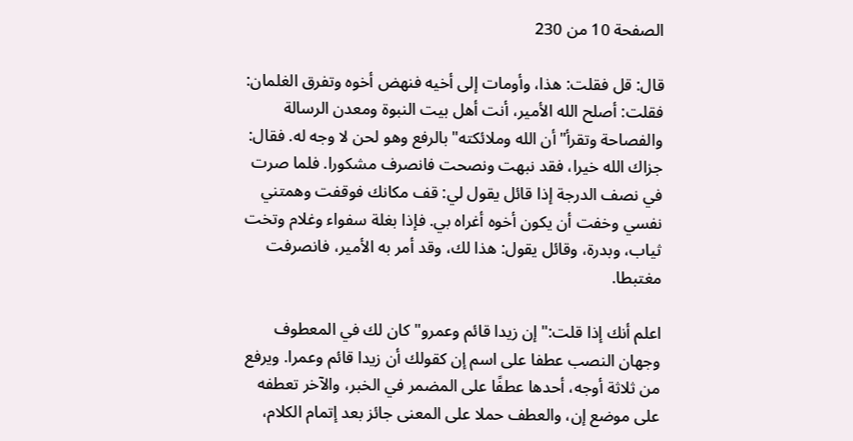الصفحة 10 من 230

قال: قل فقلت: هذا، وأومات إلى أخيه فنهض أخوه وتفرق الغلمان: فقلت: أصلح الله الأمير، أنت أهل بيت النبوة ومعدن الرسالة والفصاحة وتقرأ"أن الله وملائكته"بالرفع وهو لحن لا وجه له. فقال: جزاك الله خيرا، فقد نبهت ونصحت فانصرف مشكورا. فلما صرت في نصف الدرجة إذا قائل يقول لي: قف مكانك فوقفت وهمتني نفسي وخفت أن يكون أخوه أغراه بي. فإذا بغلة سفواء وغلام وتخت ثياب، وبدرة، وقائل يقول: هذا لك، وقد أمر به الأمير، فانصرفت مغتبطا.

اعلم أنك إذا قلت:"إن زيدا قائم وعمرو"كان لك في المعطوف وجهان النصب عطفا على اسم إن كقولك أن زيدا قائم وعمرا. ويرفع من ثلاثة أوجه، أحدها عطفًا على المضمر في الخبر، والآخر تعطفه على موضع إن، والعطف حملا على المعنى جائز بعد إتمام الكلام،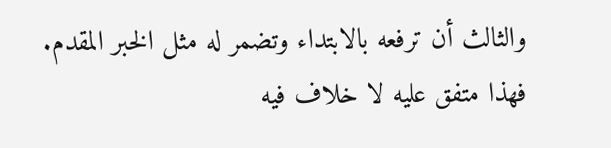والثالث أن ترفعه بالابتداء وتضمر له مثل الخبر المقدم. فهذا متفق عليه لا خلاف فيه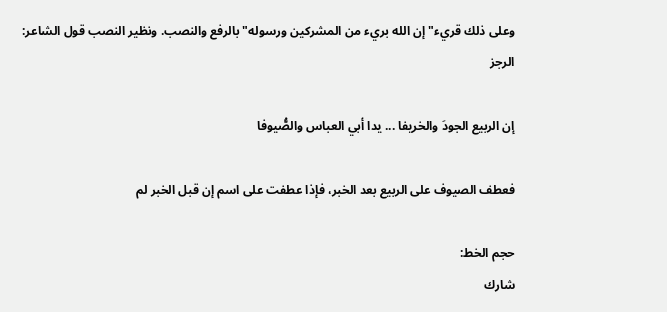وعلى ذلك قريء"إن الله بريء من المشركين ورسوله"بالرفع والنصب. ونظير النصب قول الشاعر: الرجز

إن الربيع الجودَ والخريفا ... يدا أبي العباس والصُّيوفا

فعطف الصيوف على الربيع بعد الخبر، فإذا عطفت على اسم إن قبل الخبر لم

حجم الخط:
شارك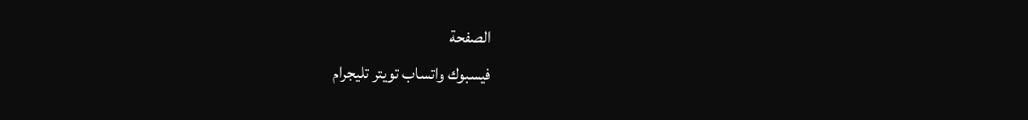الصفحة
فيسبوك واتساب تويتر تليجرام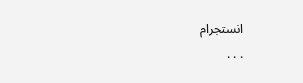انستجرام
. . .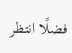فضلًا انتظر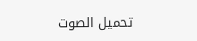تحميل الصوت